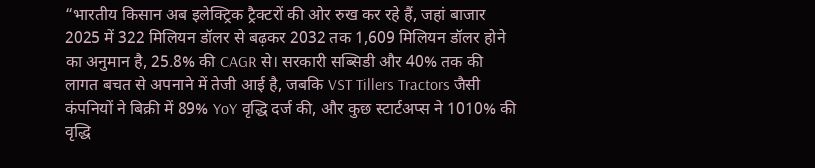“भारतीय किसान अब इलेक्ट्रिक ट्रैक्टरों की ओर रुख कर रहे हैं, जहां बाजार 2025 में 322 मिलियन डॉलर से बढ़कर 2032 तक 1,609 मिलियन डॉलर होने का अनुमान है, 25.8% की CAGR से। सरकारी सब्सिडी और 40% तक की लागत बचत से अपनाने में तेजी आई है, जबकि VST Tillers Tractors जैसी कंपनियों ने बिक्री में 89% YoY वृद्धि दर्ज की, और कुछ स्टार्टअप्स ने 1010% की वृद्धि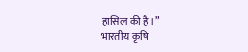हासिल की है।”
भारतीय कृषि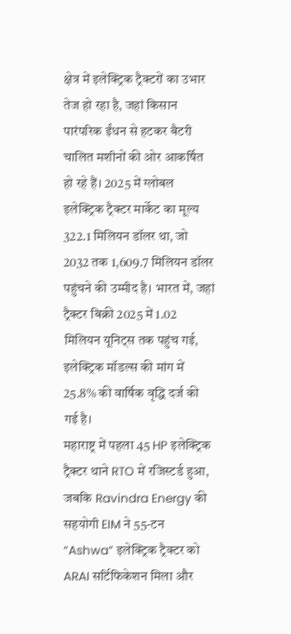क्षेत्र में इलेक्ट्रिक ट्रैक्टरों का उभार तेज हो रहा है, जहां किसान पारंपरिक ईंधन से हटकर बैटरी चालित मशीनों की ओर आकर्षित हो रहे हैं। 2025 में ग्लोबल इलेक्ट्रिक ट्रैक्टर मार्केट का मूल्य 322.1 मिलियन डॉलर था, जो 2032 तक 1,609.7 मिलियन डॉलर पहुंचने की उम्मीद है। भारत में, जहां ट्रैक्टर बिक्री 2025 में 1.02 मिलियन यूनिट्स तक पहुंच गई, इलेक्ट्रिक मॉडल्स की मांग में 25.8% की वार्षिक वृद्धि दर्ज की गई है।
महाराष्ट्र में पहला 45 HP इलेक्ट्रिक ट्रैक्टर थाने RTO में रजिस्टर्ड हुआ, जबकि Ravindra Energy की सहयोगी EIM ने 55-टन “Ashwa” इलेक्ट्रिक ट्रैक्टर को ARAI सर्टिफिकेशन मिला और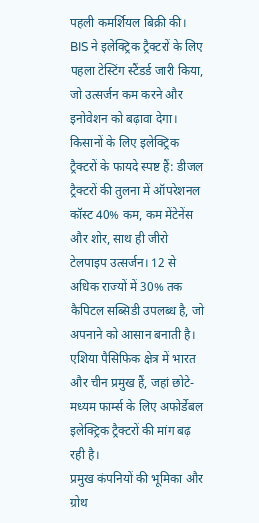पहली कमर्शियल बिक्री की। BIS ने इलेक्ट्रिक ट्रैक्टरों के लिए पहला टेस्टिंग स्टैंडर्ड जारी किया, जो उत्सर्जन कम करने और इनोवेशन को बढ़ावा देगा।
किसानों के लिए इलेक्ट्रिक ट्रैक्टरों के फायदे स्पष्ट हैं: डीजल ट्रैक्टरों की तुलना में ऑपरेशनल कॉस्ट 40% कम, कम मेंटेनेंस और शोर, साथ ही जीरो टेलपाइप उत्सर्जन। 12 से अधिक राज्यों में 30% तक कैपिटल सब्सिडी उपलब्ध है, जो अपनाने को आसान बनाती है। एशिया पैसिफिक क्षेत्र में भारत और चीन प्रमुख हैं, जहां छोटे-मध्यम फार्म्स के लिए अफोर्डेबल इलेक्ट्रिक ट्रैक्टरों की मांग बढ़ रही है।
प्रमुख कंपनियों की भूमिका और ग्रोथ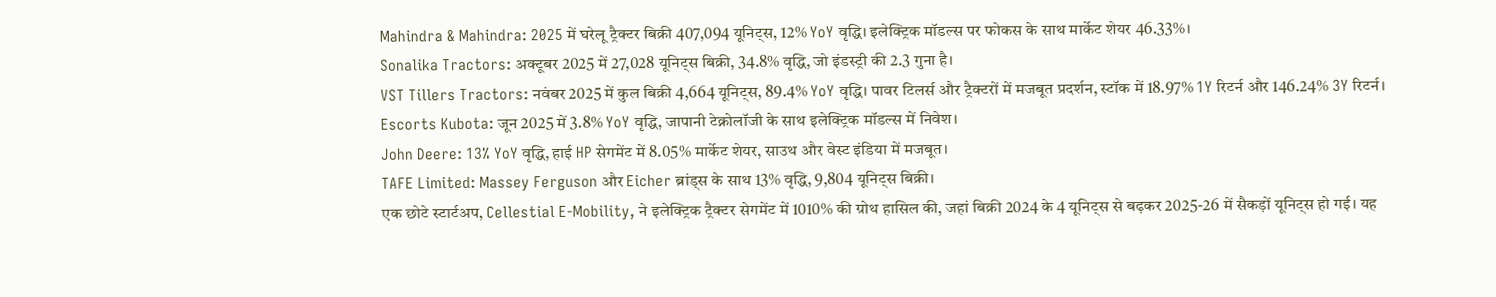Mahindra & Mahindra: 2025 में घरेलू ट्रैक्टर बिक्री 407,094 यूनिट्स, 12% YoY वृद्धि। इलेक्ट्रिक मॉडल्स पर फोकस के साथ मार्केट शेयर 46.33%।
Sonalika Tractors: अक्टूबर 2025 में 27,028 यूनिट्स बिक्री, 34.8% वृद्धि, जो इंडस्ट्री की 2.3 गुना है।
VST Tillers Tractors: नवंबर 2025 में कुल बिक्री 4,664 यूनिट्स, 89.4% YoY वृद्धि। पावर टिलर्स और ट्रैक्टरों में मजबूत प्रदर्शन, स्टॉक में 18.97% 1Y रिटर्न और 146.24% 3Y रिटर्न।
Escorts Kubota: जून 2025 में 3.8% YoY वृद्धि, जापानी टेक्नोलॉजी के साथ इलेक्ट्रिक मॉडल्स में निवेश।
John Deere: 13% YoY वृद्धि, हाई HP सेगमेंट में 8.05% मार्केट शेयर, साउथ और वेस्ट इंडिया में मजबूत।
TAFE Limited: Massey Ferguson और Eicher ब्रांड्स के साथ 13% वृद्धि, 9,804 यूनिट्स बिक्री।
एक छोटे स्टार्टअप, Cellestial E-Mobility, ने इलेक्ट्रिक ट्रैक्टर सेगमेंट में 1010% की ग्रोथ हासिल की, जहां बिक्री 2024 के 4 यूनिट्स से बढ़कर 2025-26 में सैकड़ों यूनिट्स हो गई। यह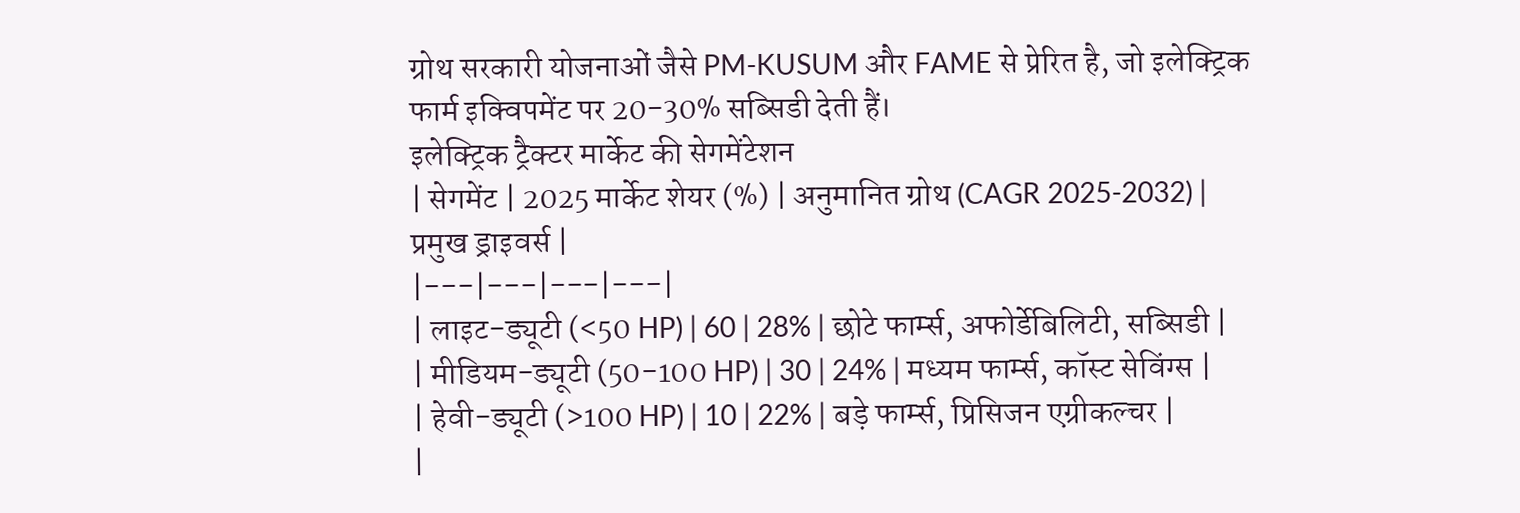ग्रोथ सरकारी योजनाओं जैसे PM-KUSUM और FAME से प्रेरित है, जो इलेक्ट्रिक फार्म इक्विपमेंट पर 20-30% सब्सिडी देती हैं।
इलेक्ट्रिक ट्रैक्टर मार्केट की सेगमेंटेशन
| सेगमेंट | 2025 मार्केट शेयर (%) | अनुमानित ग्रोथ (CAGR 2025-2032) | प्रमुख ड्राइवर्स |
|---|---|---|---|
| लाइट-ड्यूटी (<50 HP) | 60 | 28% | छोटे फार्म्स, अफोर्डेबिलिटी, सब्सिडी |
| मीडियम-ड्यूटी (50-100 HP) | 30 | 24% | मध्यम फार्म्स, कॉस्ट सेविंग्स |
| हेवी-ड्यूटी (>100 HP) | 10 | 22% | बड़े फार्म्स, प्रिसिजन एग्रीकल्चर |
|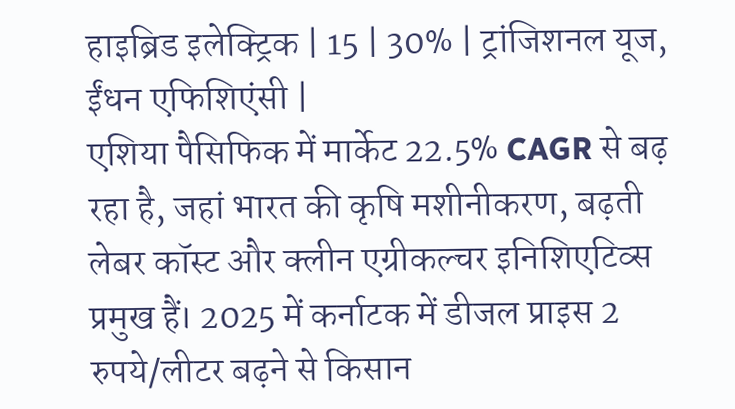हाइब्रिड इलेक्ट्रिक | 15 | 30% | ट्रांजिशनल यूज, ईंधन एफिशिएंसी |
एशिया पैसिफिक में मार्केट 22.5% CAGR से बढ़ रहा है, जहां भारत की कृषि मशीनीकरण, बढ़ती लेबर कॉस्ट और क्लीन एग्रीकल्चर इनिशिएटिव्स प्रमुख हैं। 2025 में कर्नाटक में डीजल प्राइस 2 रुपये/लीटर बढ़ने से किसान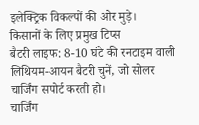इलेक्ट्रिक विकल्पों की ओर मुड़े।
किसानों के लिए प्रमुख टिप्स
बैटरी लाइफ: 8-10 घंटे की रनटाइम वाली लिथियम-आयन बैटरी चुनें, जो सोलर चार्जिंग सपोर्ट करती हो।
चार्जिंग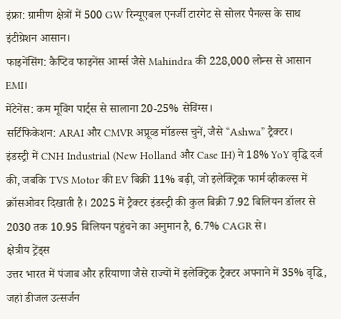इंफ्रा: ग्रामीण क्षेत्रों में 500 GW रिन्यूएबल एनर्जी टारगेट से सोलर पैनल्स के साथ इंटीग्रेशन आसान।
फाइनेंसिंग: कैप्टिव फाइनेंस आर्म्स जैसे Mahindra की 228,000 लोन्स से आसान EMI।
मेंटेनेंस: कम मूविंग पार्ट्स से सालाना 20-25% सेविंग्स।
सर्टिफिकेशन: ARAI और CMVR अप्रूव्ड मॉडल्स चुनें, जैसे “Ashwa” ट्रैक्टर।
इंडस्ट्री में CNH Industrial (New Holland और Case IH) ने 18% YoY वृद्धि दर्ज की, जबकि TVS Motor की EV बिक्री 11% बढ़ी, जो इलेक्ट्रिक फार्म व्हीकल्स में क्रॉसओवर दिखाती है। 2025 में ट्रैक्टर इंडस्ट्री की कुल बिक्री 7.92 बिलियन डॉलर से 2030 तक 10.95 बिलियन पहुंचने का अनुमान है, 6.7% CAGR से।
क्षेत्रीय ट्रेंड्स
उत्तर भारत में पंजाब और हरियाणा जैसे राज्यों में इलेक्ट्रिक ट्रैक्टर अपनाने में 35% वृद्धि, जहां डीजल उत्सर्जन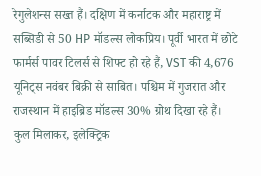रेगुलेशन्स सख्त हैं। दक्षिण में कर्नाटक और महाराष्ट्र में सब्सिडी से 50 HP मॉडल्स लोकप्रिय। पूर्वी भारत में छोटे फार्मर्स पावर टिलर्स से शिफ्ट हो रहे हैं, VST की 4,676 यूनिट्स नवंबर बिक्री से साबित। पश्चिम में गुजरात और राजस्थान में हाइब्रिड मॉडल्स 30% ग्रोथ दिखा रहे हैं।
कुल मिलाकर, इलेक्ट्रिक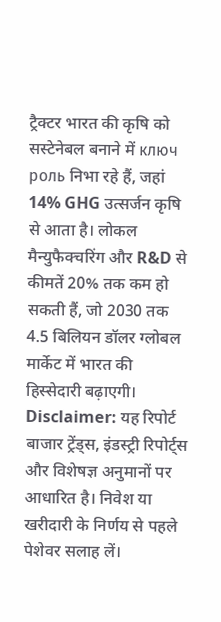ट्रैक्टर भारत की कृषि को सस्टेनेबल बनाने में ключ роль निभा रहे हैं, जहां 14% GHG उत्सर्जन कृषि से आता है। लोकल मैन्युफैक्चरिंग और R&D से कीमतें 20% तक कम हो सकती हैं, जो 2030 तक 4.5 बिलियन डॉलर ग्लोबल मार्केट में भारत की हिस्सेदारी बढ़ाएगी।
Disclaimer: यह रिपोर्ट बाजार ट्रेंड्स, इंडस्ट्री रिपोर्ट्स और विशेषज्ञ अनुमानों पर आधारित है। निवेश या खरीदारी के निर्णय से पहले पेशेवर सलाह लें।